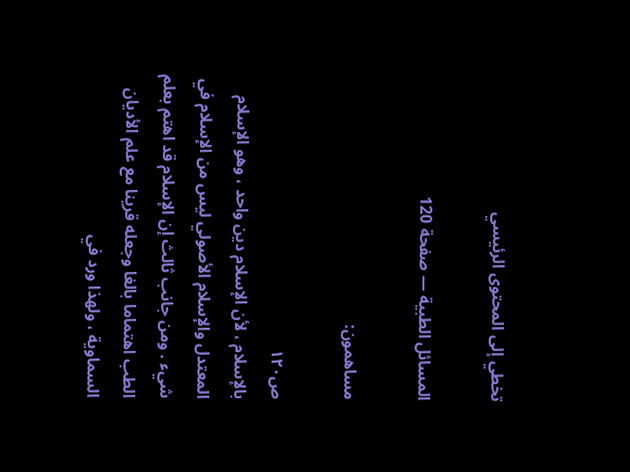تخطي إلى المحتوى الرئيسي

المسائل الطبية — صفحة 120

مساهمون:

ص١٢٠
بالإسلام ، لأن الإسلام دين واحد ، وهو الإسلام المعتدل والإسلام الأصولي ليس من الإسلام في شيء . ومن جانب ثالث إن الإسلام قد اهتم بعلم الطب اهتماما بالغا وجعله قرينا مع علم الأديان السماوية ، ولهذا ورد في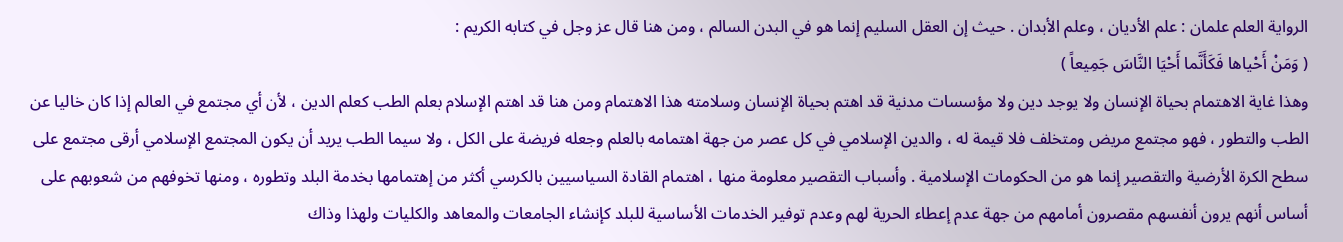الرواية العلم علمان : علم الأديان ، وعلم الأبدان . حيث إن العقل السليم إنما هو في البدن السالم ، ومن هنا قال عز وجل في كتابه الكريم :
( وَمَنْ أَحْياها فَكَأَنَّما أَحْيَا النَّاسَ جَمِيعاً )
وهذا غاية الاهتمام بحياة الإنسان ولا يوجد دين ولا مؤسسات مدنية قد اهتم بحياة الإنسان وسلامته هذا الاهتمام ومن هنا قد اهتم الإسلام بعلم الطب كعلم الدين ، لأن أي مجتمع في العالم إذا كان خاليا عن الطب والتطور ، فهو مجتمع مريض ومتخلف فلا قيمة له ، والدين الإسلامي في كل عصر من جهة اهتمامه بالعلم وجعله فريضة على الكل ، ولا سيما الطب يريد أن يكون المجتمع الإسلامي أرقى مجتمع على سطح الكرة الأرضية والتقصير إنما هو من الحكومات الإسلامية . وأسباب التقصير معلومة منها ، اهتمام القادة السياسيين بالكرسي أكثر من إهتمامها بخدمة البلد وتطوره ، ومنها تخوفهم من شعوبهم على أساس أنهم يرون أنفسهم مقصرون أمامهم من جهة عدم إعطاء الحرية لهم وعدم توفير الخدمات الأساسية للبلد كإنشاء الجامعات والمعاهد والكليات ولهذا وذاك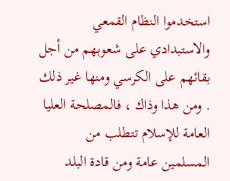استخدموا النظام القمعي والاستبدادي على شعوبهم من أجل بقائهم على الكرسي ومنها غير ذلك . ومن هذا وذاك ، فالمصلحة العليا العامة للإسلام تتطلب من المسلمين عامة ومن قادة البلد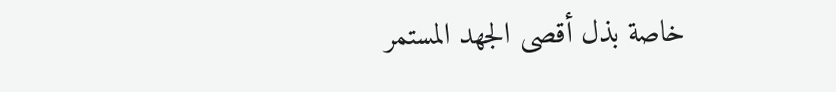خاصة بذل أقصى الجهد المستمر